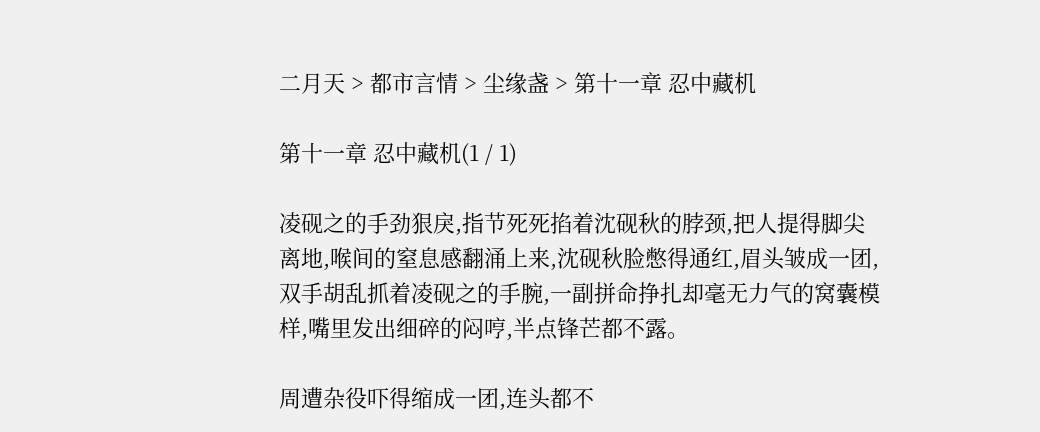二月天 > 都市言情 > 尘缘盏 > 第十一章 忍中藏机

第十一章 忍中藏机(1 / 1)

凌砚之的手劲狠戾,指节死死掐着沈砚秋的脖颈,把人提得脚尖离地,喉间的窒息感翻涌上来,沈砚秋脸憋得通红,眉头皱成一团,双手胡乱抓着凌砚之的手腕,一副拼命挣扎却毫无力气的窝囊模样,嘴里发出细碎的闷哼,半点锋芒都不露。

周遭杂役吓得缩成一团,连头都不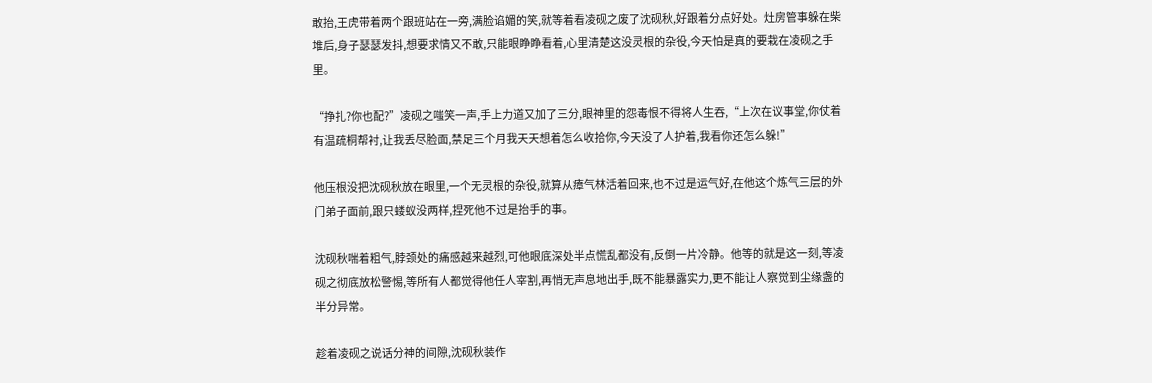敢抬,王虎带着两个跟班站在一旁,满脸谄媚的笑,就等着看凌砚之废了沈砚秋,好跟着分点好处。灶房管事躲在柴堆后,身子瑟瑟发抖,想要求情又不敢,只能眼睁睁看着,心里清楚这没灵根的杂役,今天怕是真的要栽在凌砚之手里。

“挣扎?你也配?”凌砚之嗤笑一声,手上力道又加了三分,眼神里的怨毒恨不得将人生吞,“上次在议事堂,你仗着有温疏桐帮衬,让我丢尽脸面,禁足三个月我天天想着怎么收拾你,今天没了人护着,我看你还怎么躲!”

他压根没把沈砚秋放在眼里,一个无灵根的杂役,就算从瘴气林活着回来,也不过是运气好,在他这个炼气三层的外门弟子面前,跟只蝼蚁没两样,捏死他不过是抬手的事。

沈砚秋喘着粗气,脖颈处的痛感越来越烈,可他眼底深处半点慌乱都没有,反倒一片冷静。他等的就是这一刻,等凌砚之彻底放松警惕,等所有人都觉得他任人宰割,再悄无声息地出手,既不能暴露实力,更不能让人察觉到尘缘盏的半分异常。

趁着凌砚之说话分神的间隙,沈砚秋装作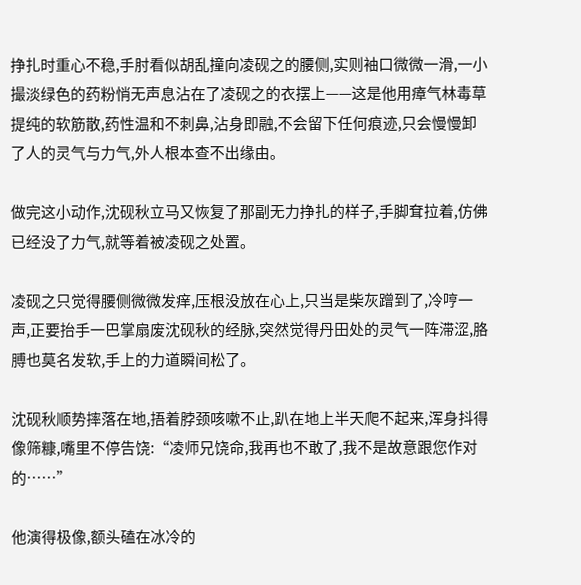挣扎时重心不稳,手肘看似胡乱撞向凌砚之的腰侧,实则袖口微微一滑,一小撮淡绿色的药粉悄无声息沾在了凌砚之的衣摆上——这是他用瘴气林毒草提纯的软筋散,药性温和不刺鼻,沾身即融,不会留下任何痕迹,只会慢慢卸了人的灵气与力气,外人根本查不出缘由。

做完这小动作,沈砚秋立马又恢复了那副无力挣扎的样子,手脚耷拉着,仿佛已经没了力气,就等着被凌砚之处置。

凌砚之只觉得腰侧微微发痒,压根没放在心上,只当是柴灰蹭到了,冷哼一声,正要抬手一巴掌扇废沈砚秋的经脉,突然觉得丹田处的灵气一阵滞涩,胳膊也莫名发软,手上的力道瞬间松了。

沈砚秋顺势摔落在地,捂着脖颈咳嗽不止,趴在地上半天爬不起来,浑身抖得像筛糠,嘴里不停告饶:“凌师兄饶命,我再也不敢了,我不是故意跟您作对的……”

他演得极像,额头磕在冰冷的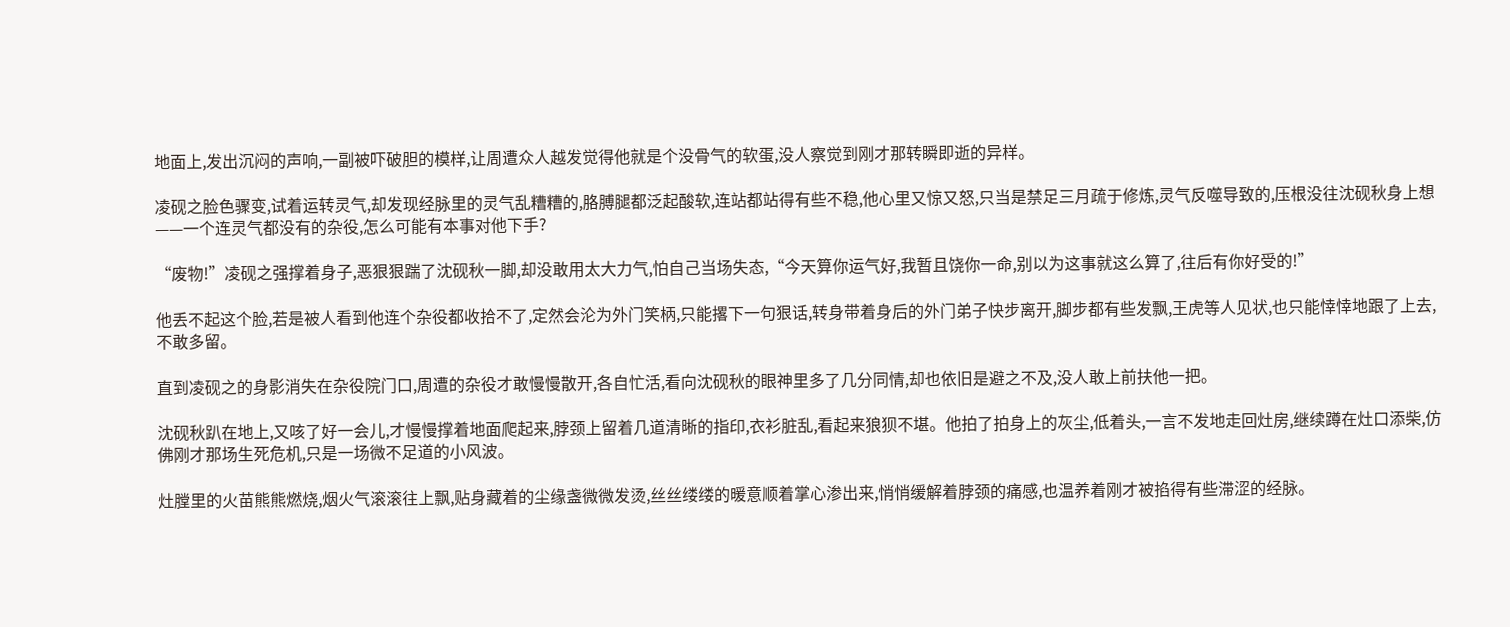地面上,发出沉闷的声响,一副被吓破胆的模样,让周遭众人越发觉得他就是个没骨气的软蛋,没人察觉到刚才那转瞬即逝的异样。

凌砚之脸色骤变,试着运转灵气,却发现经脉里的灵气乱糟糟的,胳膊腿都泛起酸软,连站都站得有些不稳,他心里又惊又怒,只当是禁足三月疏于修炼,灵气反噬导致的,压根没往沈砚秋身上想——一个连灵气都没有的杂役,怎么可能有本事对他下手?

“废物!”凌砚之强撑着身子,恶狠狠踹了沈砚秋一脚,却没敢用太大力气,怕自己当场失态,“今天算你运气好,我暂且饶你一命,别以为这事就这么算了,往后有你好受的!”

他丢不起这个脸,若是被人看到他连个杂役都收拾不了,定然会沦为外门笑柄,只能撂下一句狠话,转身带着身后的外门弟子快步离开,脚步都有些发飘,王虎等人见状,也只能悻悻地跟了上去,不敢多留。

直到凌砚之的身影消失在杂役院门口,周遭的杂役才敢慢慢散开,各自忙活,看向沈砚秋的眼神里多了几分同情,却也依旧是避之不及,没人敢上前扶他一把。

沈砚秋趴在地上,又咳了好一会儿,才慢慢撑着地面爬起来,脖颈上留着几道清晰的指印,衣衫脏乱,看起来狼狈不堪。他拍了拍身上的灰尘,低着头,一言不发地走回灶房,继续蹲在灶口添柴,仿佛刚才那场生死危机,只是一场微不足道的小风波。

灶膛里的火苗熊熊燃烧,烟火气滚滚往上飘,贴身藏着的尘缘盏微微发烫,丝丝缕缕的暖意顺着掌心渗出来,悄悄缓解着脖颈的痛感,也温养着刚才被掐得有些滞涩的经脉。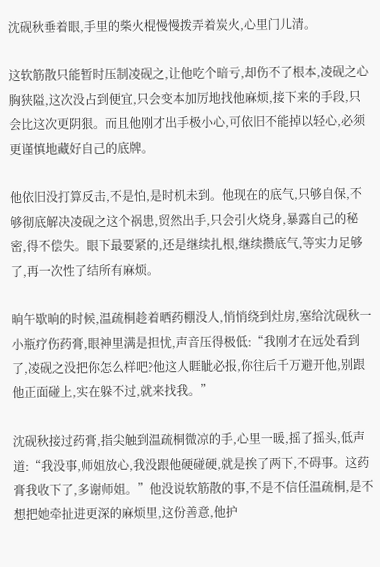沈砚秋垂着眼,手里的柴火棍慢慢拨弄着炭火,心里门儿清。

这软筋散只能暂时压制凌砚之,让他吃个暗亏,却伤不了根本,凌砚之心胸狭隘,这次没占到便宜,只会变本加厉地找他麻烦,接下来的手段,只会比这次更阴狠。而且他刚才出手极小心,可依旧不能掉以轻心,必须更谨慎地藏好自己的底牌。

他依旧没打算反击,不是怕,是时机未到。他现在的底气,只够自保,不够彻底解决凌砚之这个祸患,贸然出手,只会引火烧身,暴露自己的秘密,得不偿失。眼下最要紧的,还是继续扎根,继续攒底气,等实力足够了,再一次性了结所有麻烦。

晌午歇晌的时候,温疏桐趁着晒药棚没人,悄悄绕到灶房,塞给沈砚秋一小瓶疗伤药膏,眼神里满是担忧,声音压得极低:“我刚才在远处看到了,凌砚之没把你怎么样吧?他这人睚眦必报,你往后千万避开他,别跟他正面碰上,实在躲不过,就来找我。”

沈砚秋接过药膏,指尖触到温疏桐微凉的手,心里一暖,摇了摇头,低声道:“我没事,师姐放心,我没跟他硬碰硬,就是挨了两下,不碍事。这药膏我收下了,多谢师姐。”他没说软筋散的事,不是不信任温疏桐,是不想把她牵扯进更深的麻烦里,这份善意,他护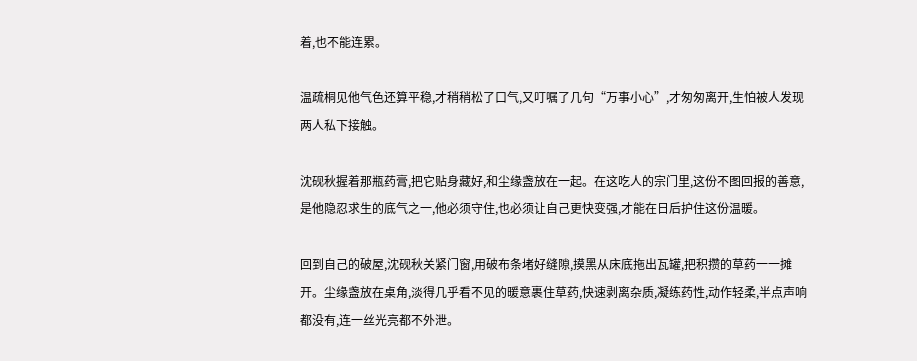着,也不能连累。

温疏桐见他气色还算平稳,才稍稍松了口气,又叮嘱了几句“万事小心”,才匆匆离开,生怕被人发现两人私下接触。

沈砚秋握着那瓶药膏,把它贴身藏好,和尘缘盏放在一起。在这吃人的宗门里,这份不图回报的善意,是他隐忍求生的底气之一,他必须守住,也必须让自己更快变强,才能在日后护住这份温暖。

回到自己的破屋,沈砚秋关紧门窗,用破布条堵好缝隙,摸黑从床底拖出瓦罐,把积攒的草药一一摊开。尘缘盏放在桌角,淡得几乎看不见的暖意裹住草药,快速剥离杂质,凝练药性,动作轻柔,半点声响都没有,连一丝光亮都不外泄。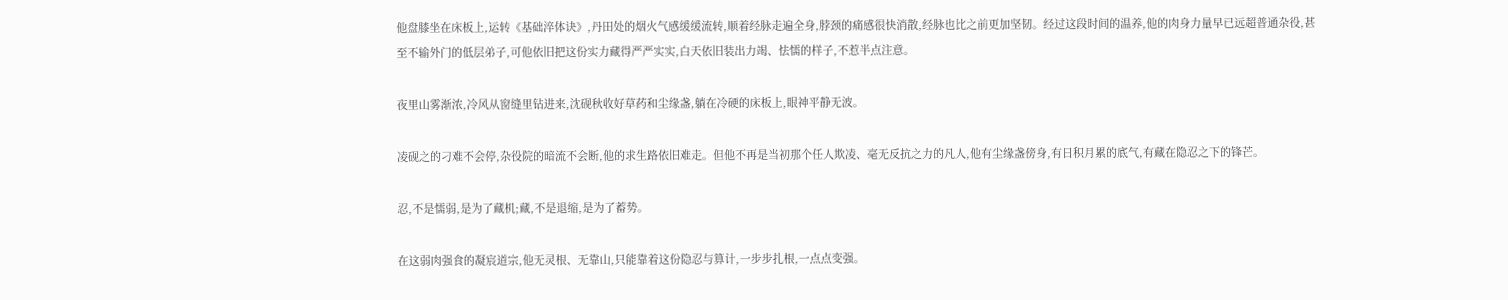他盘膝坐在床板上,运转《基础淬体诀》,丹田处的烟火气感缓缓流转,顺着经脉走遍全身,脖颈的痛感很快消散,经脉也比之前更加坚韧。经过这段时间的温养,他的肉身力量早已远超普通杂役,甚至不输外门的低层弟子,可他依旧把这份实力藏得严严实实,白天依旧装出力竭、怯懦的样子,不惹半点注意。

夜里山雾渐浓,冷风从窗缝里钻进来,沈砚秋收好草药和尘缘盏,躺在冷硬的床板上,眼神平静无波。

凌砚之的刁难不会停,杂役院的暗流不会断,他的求生路依旧难走。但他不再是当初那个任人欺凌、毫无反抗之力的凡人,他有尘缘盏傍身,有日积月累的底气,有藏在隐忍之下的锋芒。

忍,不是懦弱,是为了藏机;藏,不是退缩,是为了蓄势。

在这弱肉强食的凝宸道宗,他无灵根、无靠山,只能靠着这份隐忍与算计,一步步扎根,一点点变强。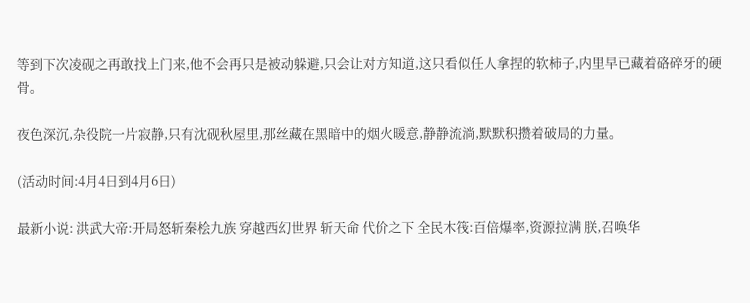等到下次凌砚之再敢找上门来,他不会再只是被动躲避,只会让对方知道,这只看似任人拿捏的软柿子,内里早已藏着硌碎牙的硬骨。

夜色深沉,杂役院一片寂静,只有沈砚秋屋里,那丝藏在黑暗中的烟火暖意,静静流淌,默默积攒着破局的力量。

(活动时间:4月4日到4月6日)

最新小说: 洪武大帝:开局怒斩秦桧九族 穿越西幻世界 斩天命 代价之下 全民木筏:百倍爆率,资源拉满 朕,召唤华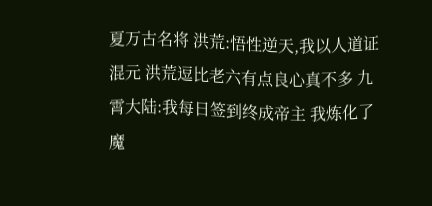夏万古名将 洪荒:悟性逆天,我以人道证混元 洪荒逗比老六有点良心真不多 九霄大陆:我每日签到终成帝主 我炼化了魔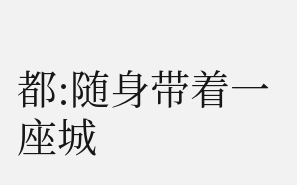都:随身带着一座城